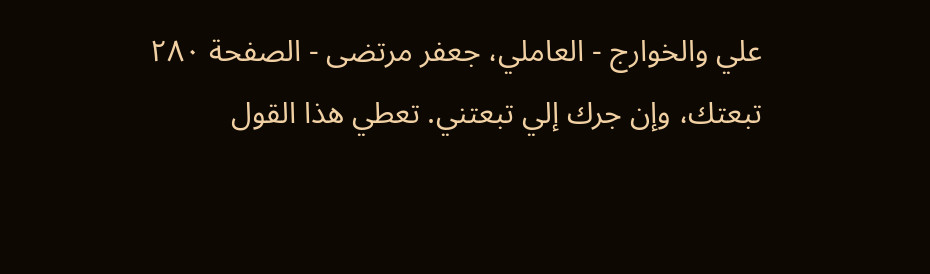علي والخوارج - العاملي، جعفر مرتضى - الصفحة ٢٨٠
تبعتك، وإن جرك إلي تبعتني. تعطي هذا القول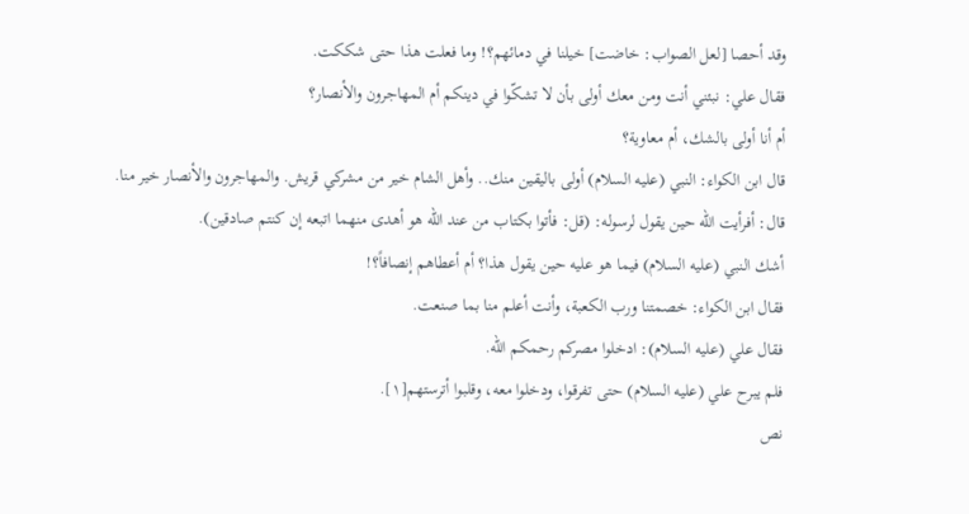وقد أحصا [لعل الصواب: خاضت] خيلنا في دمائهم؟! وما فعلت هذا حتى شككت.
فقال علي: نبئني أنت ومن معك أولى بأن لا تشكّوا في دينكم أم المهاجرون والأنصار؟
أم أنا أولى بالشك، أم معاوية؟
قال ابن الكواء: النبي (عليه السلام) أولى باليقين منك.. وأهل الشام خير من مشركي قريش. والمهاجرون والأنصار خير منا.
قال: أفرأيت الله حين يقول لرسوله: (قل: فأتوا بكتاب من عند الله هو أهدى منهما اتبعه إن كنتم صادقين).
أشك النبي (عليه السلام) فيما هو عليه حين يقول هذا؟ أم أعطاهم إنصافاً؟!
فقال ابن الكواء: خصمتنا ورب الكعبة، وأنت أعلم منا بما صنعت.
فقال علي (عليه السلام): ادخلوا مصركم رحمكم الله.
فلم يبرح علي (عليه السلام) حتى تفرقوا، ودخلوا معه، وقلبوا أترستهم[١].
نص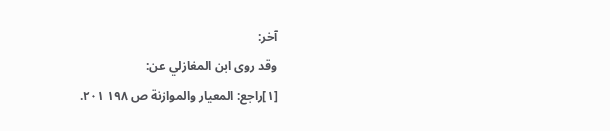آخر:
وقد روى ابن المغازلي عن:
[١]راجع: المعيار والموازنة ص ١٩٨ ٢٠١.